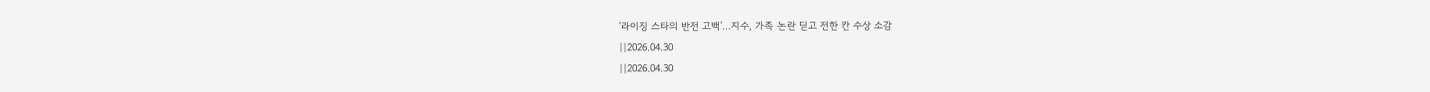‘라이징 스타의 반전 고백’…지수, 가족 논란 딛고 전한 칸 수상 소감
||2026.04.30
||2026.04.30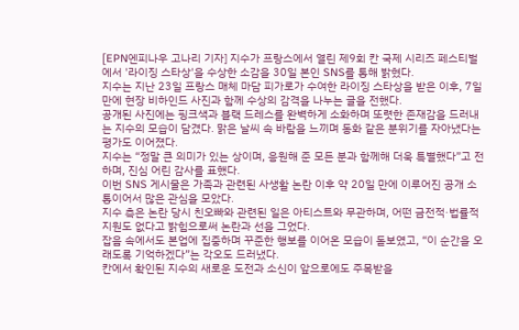[EPN엔피나우 고나리 기자] 지수가 프랑스에서 열린 제9회 칸 국제 시리즈 페스티벌에서 '라이징 스타상'을 수상한 소감을 30일 본인 SNS를 통해 밝혔다.
지수는 지난 23일 프랑스 매체 마담 피가로가 수여한 라이징 스타상을 받은 이후, 7일 만에 현장 비하인드 사진과 함께 수상의 감격을 나누는 글을 전했다.
공개된 사진에는 핑크색과 블랙 드레스를 완벽하게 소화하며 또렷한 존재감을 드러내는 지수의 모습이 담겼다. 맑은 날씨 속 바람을 느끼며 동화 같은 분위기를 자아냈다는 평가도 이어졌다.
지수는 “정말 큰 의미가 있는 상이며, 응원해 준 모든 분과 함께해 더욱 특별했다”고 전하며, 진심 어린 감사를 표했다.
이번 SNS 게시물은 가족과 관련된 사생활 논란 이후 약 20일 만에 이루어진 공개 소통이어서 많은 관심을 모았다.
지수 측은 논란 당시 친오빠와 관련된 일은 아티스트와 무관하며, 어떤 금전적·법률적 지원도 없다고 밝힘으로써 논란과 선을 그었다.
잡음 속에서도 본업에 집중하며 꾸준한 행보를 이어온 모습이 돋보였고, “이 순간을 오래도록 기억하겠다”는 각오도 드러냈다.
칸에서 확인된 지수의 새로운 도전과 소신이 앞으로에도 주목받을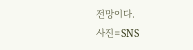전망이다.
사진=SNS